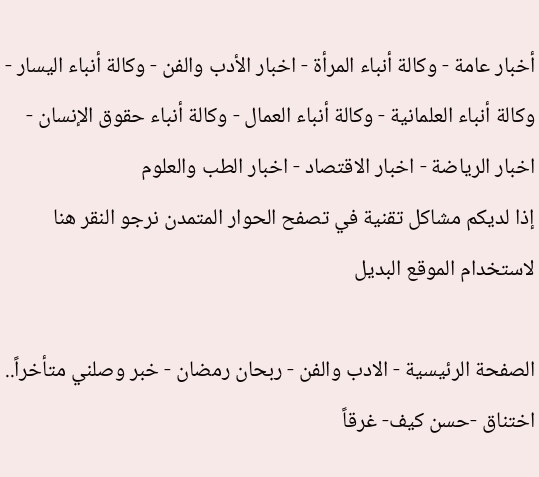أخبار عامة - وكالة أنباء المرأة - اخبار الأدب والفن - وكالة أنباء اليسار - وكالة أنباء العلمانية - وكالة أنباء العمال - وكالة أنباء حقوق الإنسان - اخبار الرياضة - اخبار الاقتصاد - اخبار الطب والعلوم
إذا لديكم مشاكل تقنية في تصفح الحوار المتمدن نرجو النقر هنا لاستخدام الموقع البديل

الصفحة الرئيسية - الادب والفن - ربحان رمضان - خبر وصلني متأخراً.. اختناق -حسن كيف- غرقاً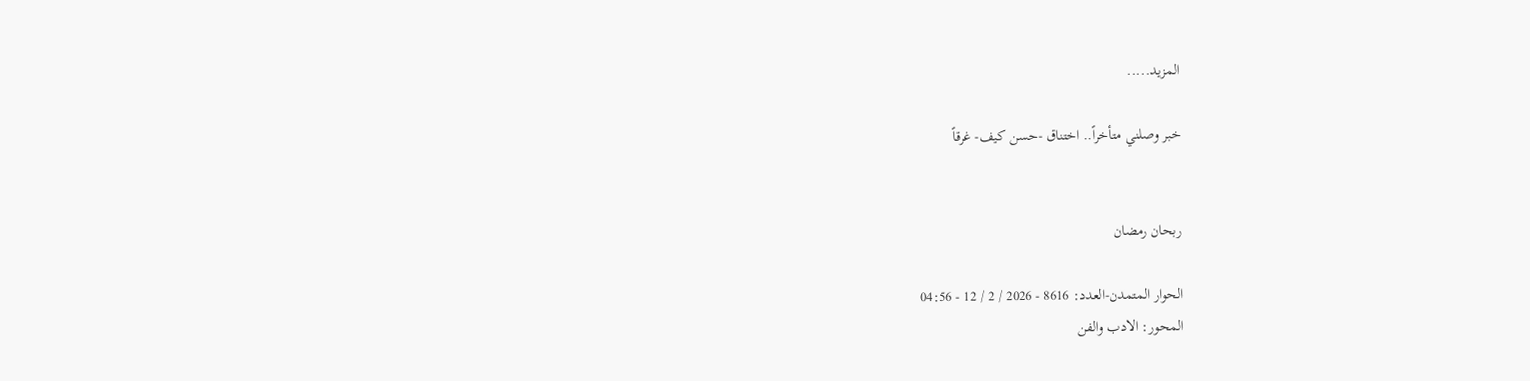المزيد.....

خبر وصلني متأخراً.. اختناق -حسن كيف- غرقاً


ربحان رمضان

الحوار المتمدن-العدد: 8616 - 2026 / 2 / 12 - 04:56
المحور: الادب والفن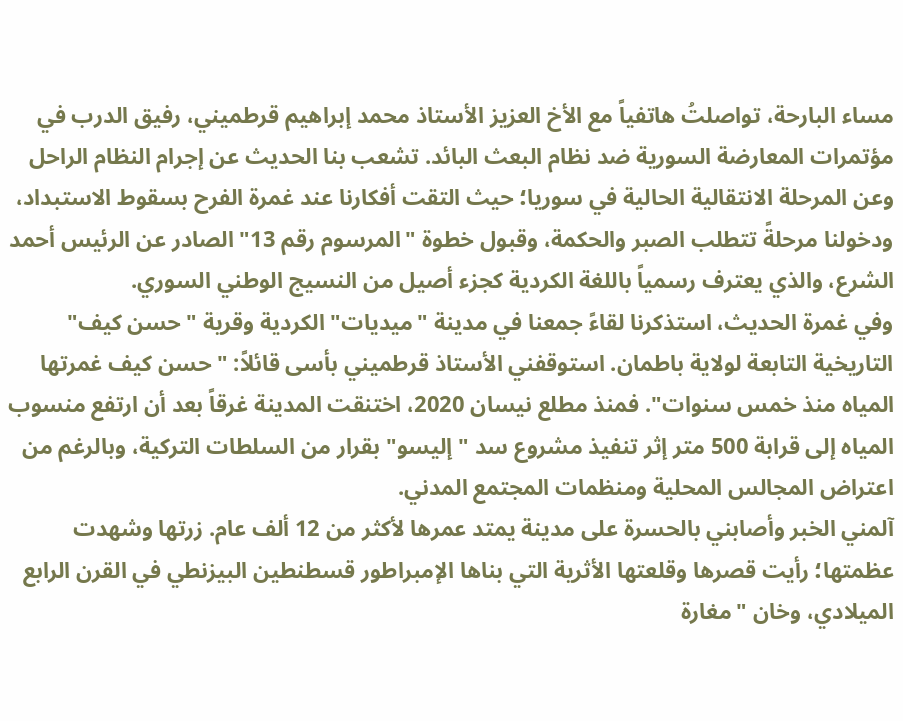مساء البارحة، تواصلتُ هاتفياً مع الأخ العزيز الأستاذ محمد إبراهيم قرطميني، رفيق الدرب في مؤتمرات المعارضة السورية ضد نظام البعث البائد. تشعب بنا الحديث عن إجرام النظام الراحل وعن المرحلة الانتقالية الحالية في سوريا؛ حيث التقت أفكارنا عند غمرة الفرح بسقوط الاستبداد، ودخولنا مرحلةً تتطلب الصبر والحكمة، وقبول خطوة "المرسوم رقم 13" الصادر عن الرئيس أحمد الشرع، والذي يعترف رسمياً باللغة الكردية كجزء أصيل من النسيج الوطني السوري.
وفي غمرة الحديث، استذكرنا لقاءً جمعنا في مدينة "ميديات" الكردية وقرية "حسن كيف" التاريخية التابعة لولاية باطمان. استوقفني الأستاذ قرطميني بأسى قائلاً: "حسن كيف غمرتها المياه منذ خمس سنوات". فمنذ مطلع نيسان 2020، اختنقت المدينة غرقاً بعد أن ارتفع منسوب المياه إلى قرابة 500 متر إثر تنفيذ مشروع سد "إليسو" بقرار من السلطات التركية، وبالرغم من اعتراض المجالس المحلية ومنظمات المجتمع المدني.
آلمني الخبر وأصابني بالحسرة على مدينة يمتد عمرها لأكثر من 12 ألف عام. زرتها وشهدت عظمتها؛ رأيت قصرها وقلعتها الأثرية التي بناها الإمبراطور قسطنطين البيزنطي في القرن الرابع الميلادي، وخان "مغارة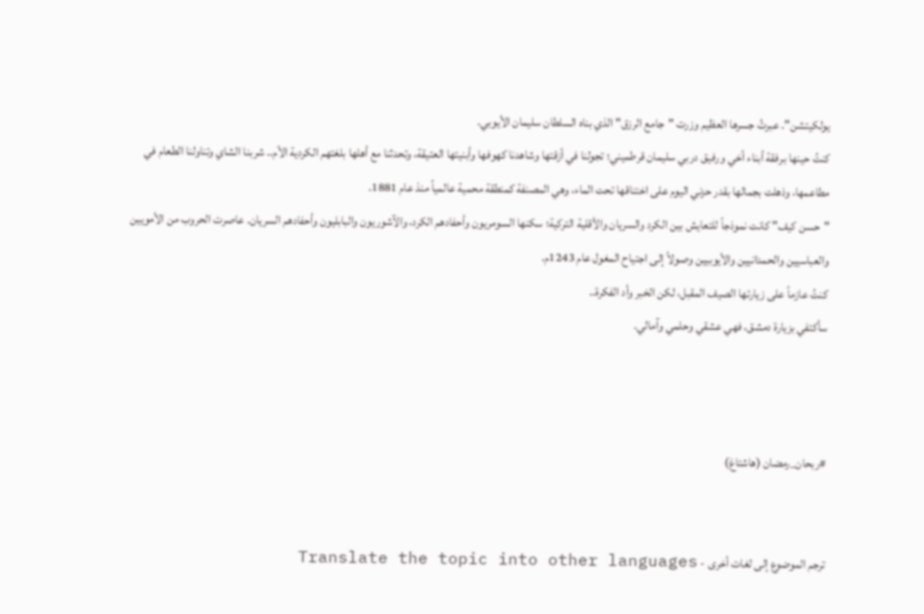يولكيتشن". عبرتُ جسرها العظيم وزرت "جامع الرزق" الذي بناه السلطان سليمان الأيوبي.
كنتُ حينها برفقة أبناء أخي ورفيق دربي سليمان قرطميني؛ تجولنا في أزقتها وشاهدنا كهوفها وأبنيتها العتيقة، وتحدثنا مع أهلها بلغتهم الكردية الأم.. شربنا الشاي وتناولنا الطعام في مطاعمها، وذهلت بجمالها بقدر حزني اليوم على اختناقها تحت الماء، وهي المصنفة كمنطقة محمية عالمياً منذ عام 1881.
"حسن كيف" كانت نموذجاً للتعايش بين الكرد والسريان والأقلية التركية؛ سكنها السومريون وأحفادهم الكرد، والآشوريون والبابليون وأحفادهم السريان. عاصرت الحروب من الأمويين والعباسيين والحمدانيين والأيوبيين وصولاً إلى اجتياح المغول عام 1243م.
كنتُ عازماً على زيارتها الصيف المقبل، لكن الخبر وأد الفكرة..
سأكتفي بزيارة دمشق، فهي عشقي وحلمي وآمالي.



#ربحان_رمضان (هاشتاغ)


ترجم الموضوع إلى لغات أخرى - Translate the topic into other languages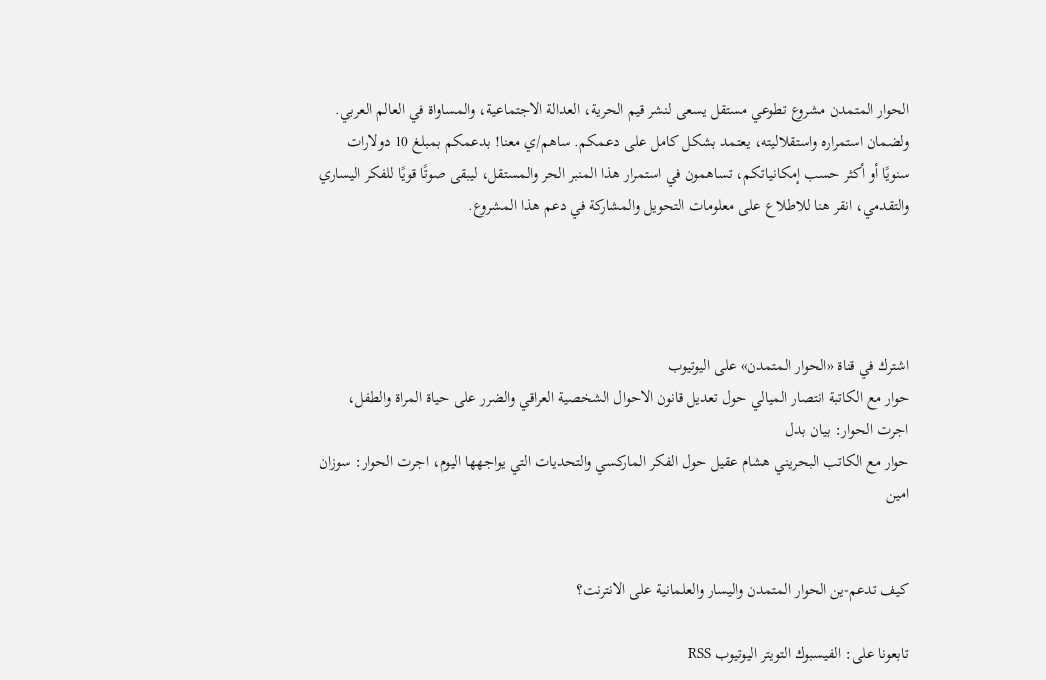الحوار المتمدن مشروع تطوعي مستقل يسعى لنشر قيم الحرية، العدالة الاجتماعية، والمساواة في العالم العربي. ولضمان استمراره واستقلاليته، يعتمد بشكل كامل على دعمكم. ساهم/ي معنا! بدعمكم بمبلغ 10 دولارات سنويًا أو أكثر حسب إمكانياتكم، تساهمون في استمرار هذا المنبر الحر والمستقل، ليبقى صوتًا قويًا للفكر اليساري والتقدمي، انقر هنا للاطلاع على معلومات التحويل والمشاركة في دعم هذا المشروع.




اشترك في قناة «الحوار المتمدن» على اليوتيوب
حوار مع الكاتبة انتصار الميالي حول تعديل قانون الاحوال الشخصية العراقي والضرر على حياة المراة والطفل، اجرت الحوار: بيان بدل
حوار مع الكاتب البحريني هشام عقيل حول الفكر الماركسي والتحديات التي يواجهها اليوم، اجرت الحوار: سوزان امين


كيف تدعم-ين الحوار المتمدن واليسار والعلمانية على الانترنت؟

تابعونا على: الفيسبوك التويتر اليوتيوب RSS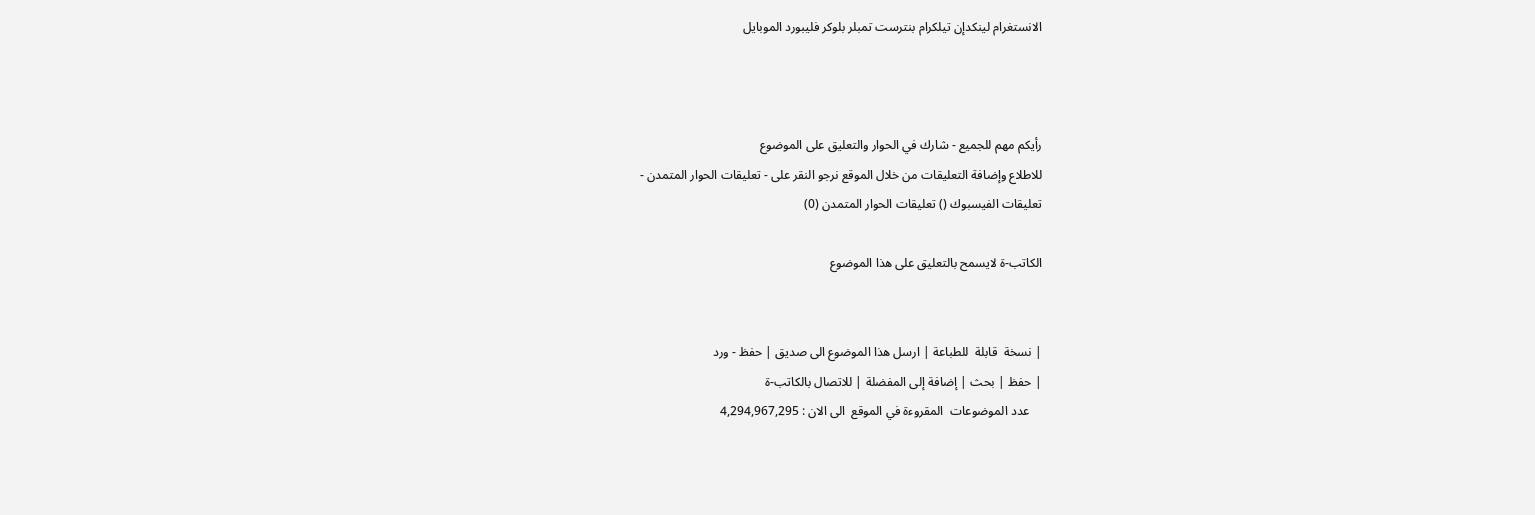الانستغرام لينكدإن تيلكرام بنترست تمبلر بلوكر فليبورد الموبايل



رأيكم مهم للجميع - شارك في الحوار والتعليق على الموضوع
للاطلاع وإضافة التعليقات من خلال الموقع نرجو النقر على - تعليقات الحوار المتمدن -
تعليقات الفيسبوك () تعليقات الحوار المتمدن (0)

الكاتب-ة لايسمح بالتعليق على هذا الموضوع


| نسخة  قابلة  للطباعة | ارسل هذا الموضوع الى صديق | حفظ - ورد
| حفظ | بحث | إضافة إلى المفضلة | للاتصال بالكاتب-ة
    عدد الموضوعات  المقروءة في الموقع  الى الان : 4,294,967,295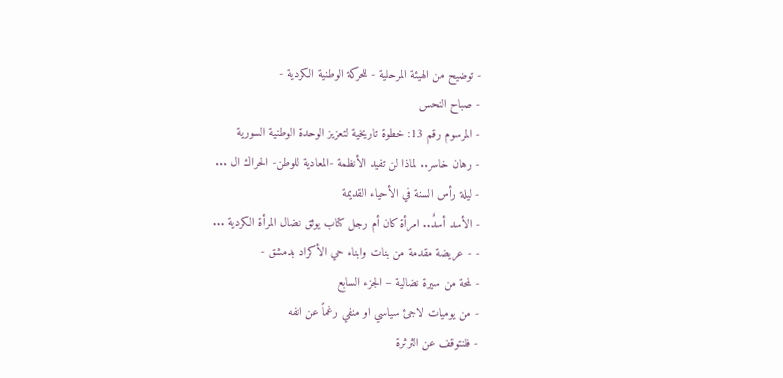- توضيح من الهيئة المرحلية - للحركة الوطنية الكردية -
- صباح النحس
- المرسوم رقم 13: خطوة تاريخية لتعزيز الوحدة الوطنية السورية
- رهان خاسر.. لماذا لن تفيد الأنظمة -المعادية للوطن- الحراك ال ...
- ليلة رأس السنة في الأحياء القديمة
- الأسد أسدٌ.. امرأة كان أم رجل كتاب يوثق نضال المرأة الكردية ...
- - عريضة مقدمة من بنات وابناء حي الأكراد بدمشق -
- لمحة من سيرة نضالية – الجزء السابع
- من يوميات لاجئ سياسي او منفي رغماً عن انفه
- فلنتوقف عن الثرثرة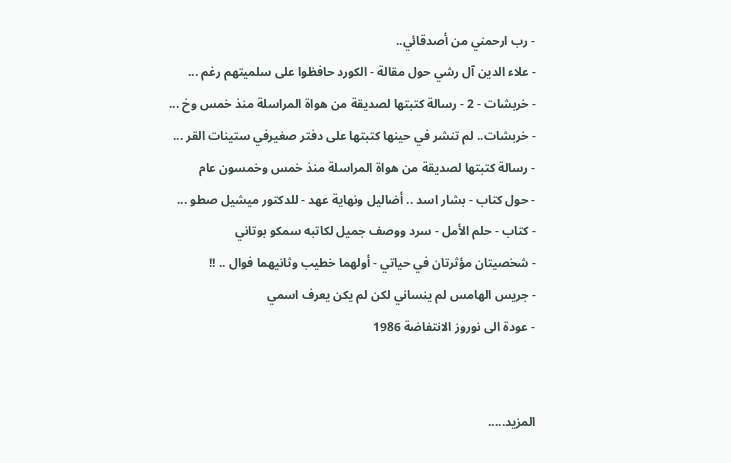- رب ارحمني من أصدقائي..
- علاء الدين آل رشي حول مقالة - الكورد حافظوا على سلميتهم رغم ...
- خربشات - 2 - رسالة كتبتها لصديقة من هواة المراسلة منذ خمس وخ ...
- خربشات.. لم تنشر في حينها كتبتها على دفتر صغيرفي ستينات القر ...
- رسالة كتبتها لصديقة من هواة المراسلة منذ خمس وخمسون عام
- حول كتاب - بشار اسد .. أضاليل ونهاية عهد - للدكتور ميشيل صطو ...
- كتاب - حلم الأمل - سرد ووصف جميل لكاتبه سمكو بوتاني
- شخصيتان مؤثرتان في حياتي - أولهما خطيب وثانيهما فوال .. !!
- جريس الهامس لم ينساني لكن لم يكن يعرف اسمي
- عودة الى نوروز الانتفاضة 1986


المزيد.....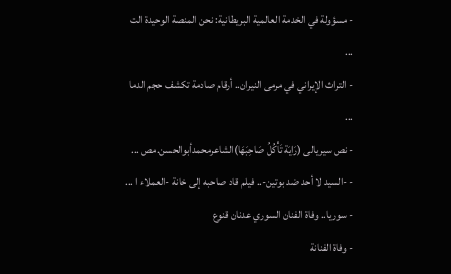- مسؤولة في الخدمة العالمية البريطانية: نحن المنصة الوحيدة الت ...
- التراث الإيراني في مرمى النيران.. أرقام صادمة تكشف حجم الدما ...
- نص سيريالى (رَايَة تَأْكُلُ صَاحِبَهَا)الشاعرمحمدأبوالحسن.مص ...
- -السيد لا أحد ضد بوتين-.. فيلم قاد صاحبه إلى خانة -العملاء ا ...
- سوريا.. وفاة الفنان السوري عدنان قنوع
- وفاة الفنانة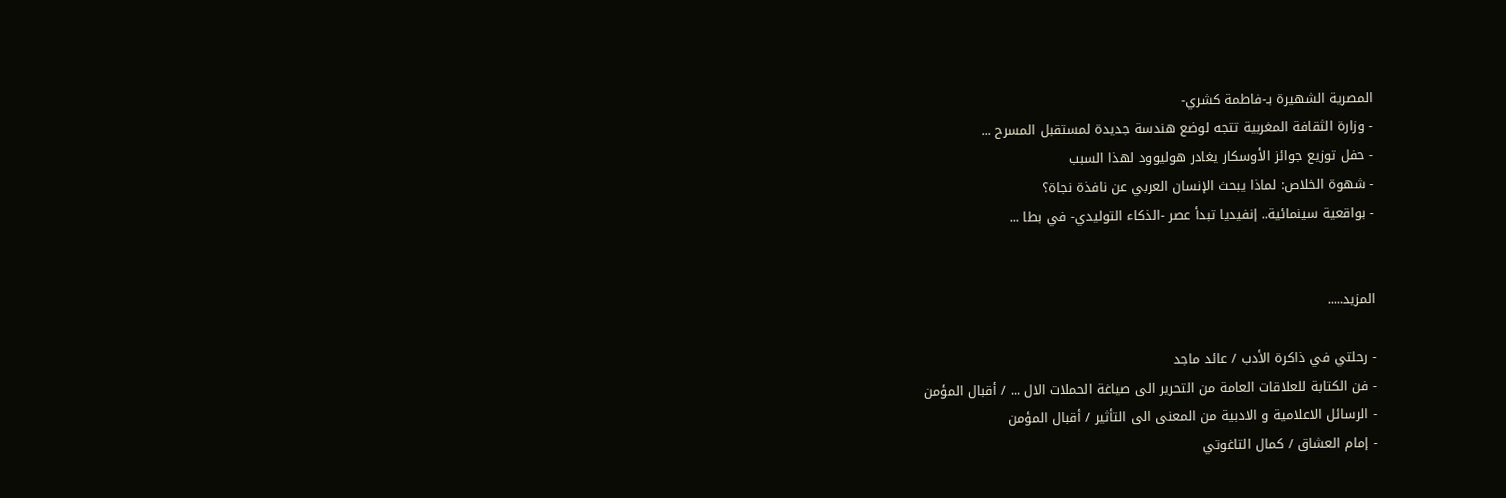المصرية الشهيرة بـ-فاطمة كشري-
- وزارة الثقافة المغربية تتجه لوضع هندسة جديدة لمستقبل المسرح ...
- حفل توزيع جوائز الأوسكار يغادر هوليوود لهذا السبب
- شهوة الخلاص: لماذا يبحث الإنسان العربي عن نافذة نجاة؟
- بواقعية سينمائية.. إنفيديا تبدأ عصر -الذكاء التوليدي- في بطا ...


المزيد.....

- رحلتي في ذاكرة الأدب / عائد ماجد
- فن الكتابة للعلاقات العامة من التحرير الى صياغة الحملات الال ... / أقبال المؤمن
- الرسائل الاعلامية و الادبية من المعنى الى التأثير / أقبال المؤمن
- إمام العشاق / كمال التاغوتي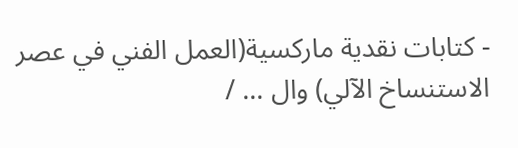- كتابات نقدية ماركسية(العمل الفني في عصر الاستنساخ الآلي) وال ... /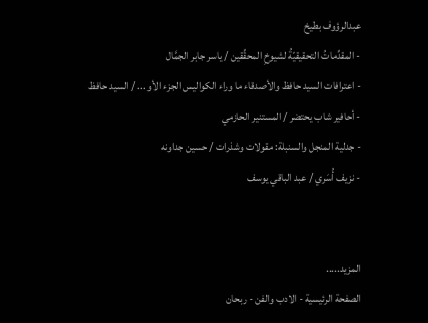عبدالرؤوف بطيخ
- المقدِّماتُ التحقيقيّةُ لشيوخِ المحقِّقين / ياسر جابر الجمَّال
- اعترافات السيد حافظ والأصدقاء ما وراء الكواليس الجزء الأو ... / السيد حافظ
- أحافير شاب يحتضر / المستنير الحازمي
- جدلية المنجل والسنبلة: مقولات وشذرات / حسين جداونه
- نزيف أُسَري / عبد الباقي يوسف


المزيد.....
الصفحة الرئيسية - الادب والفن - ربحان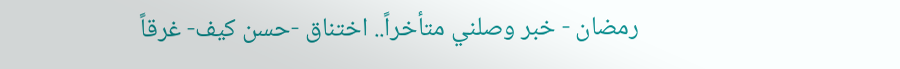رمضان - خبر وصلني متأخراً.. اختناق -حسن كيف- غرقاً